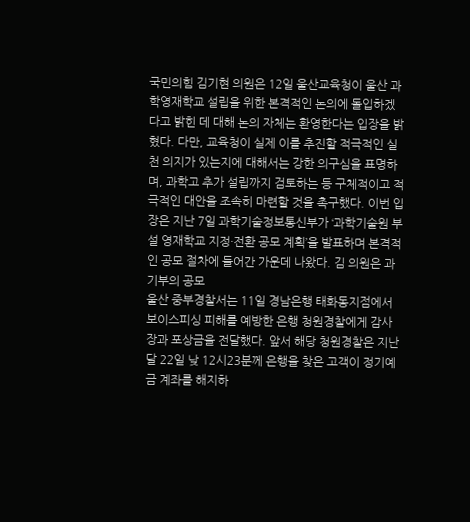국민의힘 김기현 의원은 12일 울산교육청이 울산 과학영재학교 설립을 위한 본격적인 논의에 돌입하겠다고 밝힌 데 대해 논의 자체는 환영한다는 입장을 밝혔다. 다만, 교육청이 실제 이를 추진할 적극적인 실천 의지가 있는지에 대해서는 강한 의구심을 표명하며, 과학고 추가 설립까지 검토하는 등 구체적이고 적극적인 대안을 조속히 마련할 것을 촉구했다. 이번 입장은 지난 7일 과학기술정보통신부가 ‘과학기술원 부설 영재학교 지정·전환 공모 계획’을 발표하며 본격적인 공모 절차에 들어간 가운데 나왔다. 김 의원은 과기부의 공모
울산 중부경찰서는 11일 경남은행 태화동지점에서 보이스피싱 피해를 예방한 은행 청원경찰에게 감사장과 포상금을 전달했다. 앞서 해당 청원경찰은 지난달 22일 낮 12시23분께 은행을 찾은 고객이 정기예금 계좌를 해지하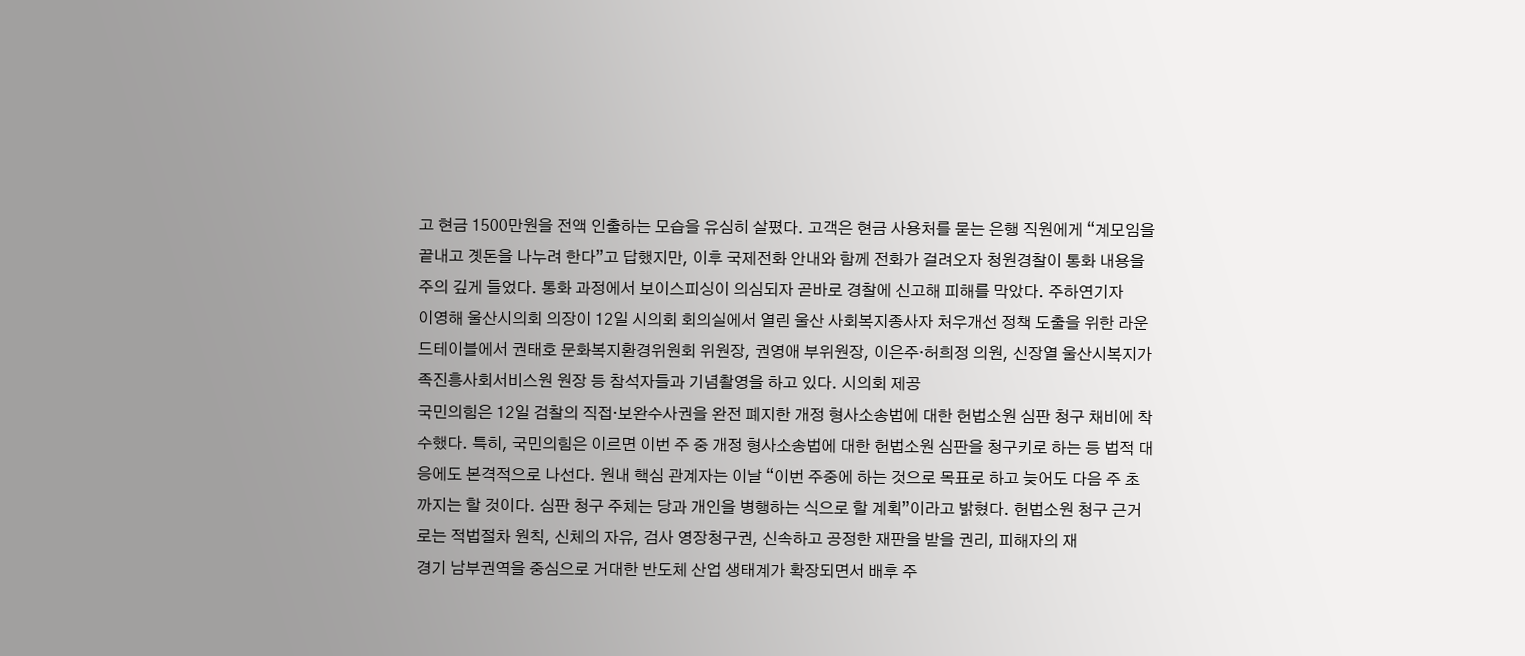고 현금 1500만원을 전액 인출하는 모습을 유심히 살폈다. 고객은 현금 사용처를 묻는 은행 직원에게 “계모임을 끝내고 곗돈을 나누려 한다”고 답했지만, 이후 국제전화 안내와 함께 전화가 걸려오자 청원경찰이 통화 내용을 주의 깊게 들었다. 통화 과정에서 보이스피싱이 의심되자 곧바로 경찰에 신고해 피해를 막았다. 주하연기자
이영해 울산시의회 의장이 12일 시의회 회의실에서 열린 울산 사회복지종사자 처우개선 정책 도출을 위한 라운드테이블에서 권태호 문화복지환경위원회 위원장, 권영애 부위원장, 이은주·허희정 의원, 신장열 울산시복지가족진흥사회서비스원 원장 등 참석자들과 기념촬영을 하고 있다. 시의회 제공
국민의힘은 12일 검찰의 직접·보완수사권을 완전 폐지한 개정 형사소송법에 대한 헌법소원 심판 청구 채비에 착수했다. 특히, 국민의힘은 이르면 이번 주 중 개정 형사소송법에 대한 헌법소원 심판을 청구키로 하는 등 법적 대응에도 본격적으로 나선다. 원내 핵심 관계자는 이날 “이번 주중에 하는 것으로 목표로 하고 늦어도 다음 주 초까지는 할 것이다. 심판 청구 주체는 당과 개인을 병행하는 식으로 할 계획”이라고 밝혔다. 헌법소원 청구 근거로는 적법절차 원칙, 신체의 자유, 검사 영장청구권, 신속하고 공정한 재판을 받을 권리, 피해자의 재
경기 남부권역을 중심으로 거대한 반도체 산업 생태계가 확장되면서 배후 주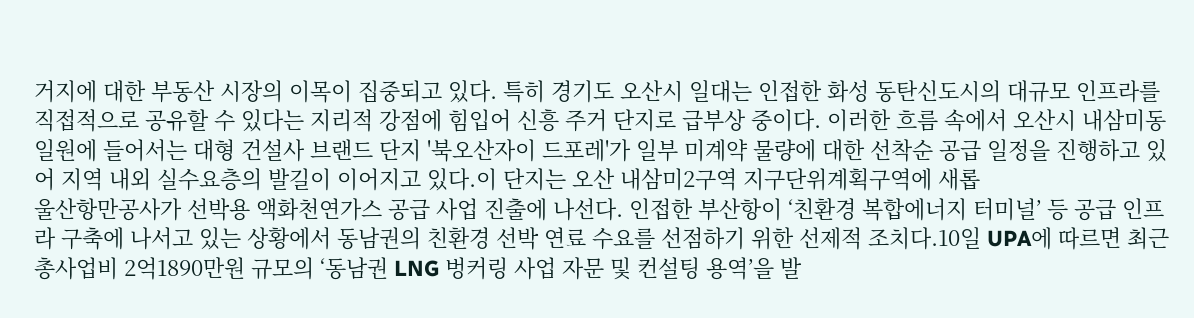거지에 대한 부동산 시장의 이목이 집중되고 있다. 특히 경기도 오산시 일대는 인접한 화성 동탄신도시의 대규모 인프라를 직접적으로 공유할 수 있다는 지리적 강점에 힘입어 신흥 주거 단지로 급부상 중이다. 이러한 흐름 속에서 오산시 내삼미동 일원에 들어서는 대형 건설사 브랜드 단지 '북오산자이 드포레'가 일부 미계약 물량에 대한 선착순 공급 일정을 진행하고 있어 지역 내외 실수요층의 발길이 이어지고 있다.이 단지는 오산 내삼미2구역 지구단위계획구역에 새롭
울산항만공사가 선박용 액화천연가스 공급 사업 진출에 나선다. 인접한 부산항이 ‘친환경 복합에너지 터미널’ 등 공급 인프라 구축에 나서고 있는 상황에서 동남권의 친환경 선박 연료 수요를 선점하기 위한 선제적 조치다.10일 UPA에 따르면 최근 총사업비 2억1890만원 규모의 ‘동남권 LNG 벙커링 사업 자문 및 컨설팅 용역’을 발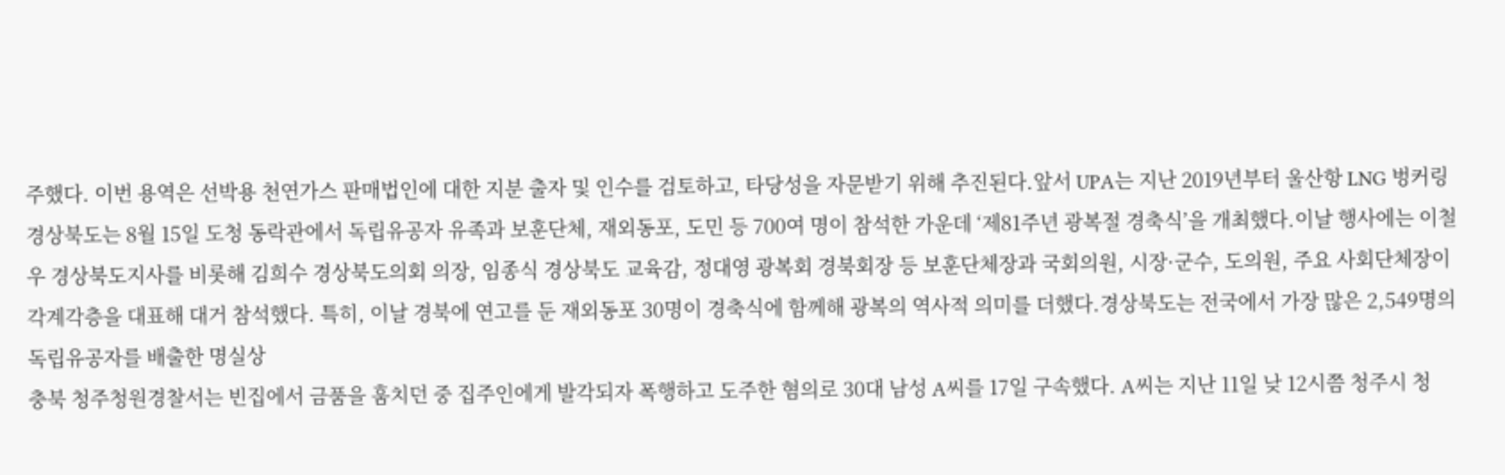주했다. 이번 용역은 선박용 천연가스 판매법인에 대한 지분 출자 및 인수를 검토하고, 타당성을 자문받기 위해 추진된다.앞서 UPA는 지난 2019년부터 울산항 LNG 벙커링
경상북도는 8월 15일 도청 동락관에서 독립유공자 유족과 보훈단체, 재외동포, 도민 등 700여 명이 참석한 가운데 ‘제81주년 광복절 경축식’을 개최했다.이날 행사에는 이철우 경상북도지사를 비롯해 김희수 경상북도의회 의장, 임종식 경상북도 교육감, 정대영 광복회 경북회장 등 보훈단체장과 국회의원, 시장·군수, 도의원, 주요 사회단체장이 각계각층을 대표해 대거 참석했다. 특히, 이날 경북에 연고를 둔 재외동포 30명이 경축식에 함께해 광복의 역사적 의미를 더했다.경상북도는 전국에서 가장 많은 2,549명의 독립유공자를 배출한 명실상
충북 청주청원경찰서는 빈집에서 금품을 훔치던 중 집주인에게 발각되자 폭행하고 도주한 혐의로 30대 남성 A씨를 17일 구속했다. A씨는 지난 11일 낮 12시쯤 청주시 청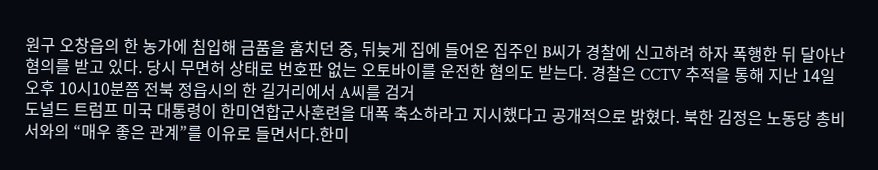원구 오창읍의 한 농가에 침입해 금품을 훔치던 중, 뒤늦게 집에 들어온 집주인 B씨가 경찰에 신고하려 하자 폭행한 뒤 달아난 혐의를 받고 있다. 당시 무면허 상태로 번호판 없는 오토바이를 운전한 혐의도 받는다. 경찰은 CCTV 추적을 통해 지난 14일 오후 10시10분쯤 전북 정읍시의 한 길거리에서 A씨를 검거
도널드 트럼프 미국 대통령이 한미연합군사훈련을 대폭 축소하라고 지시했다고 공개적으로 밝혔다. 북한 김정은 노동당 총비서와의 “매우 좋은 관계”를 이유로 들면서다.한미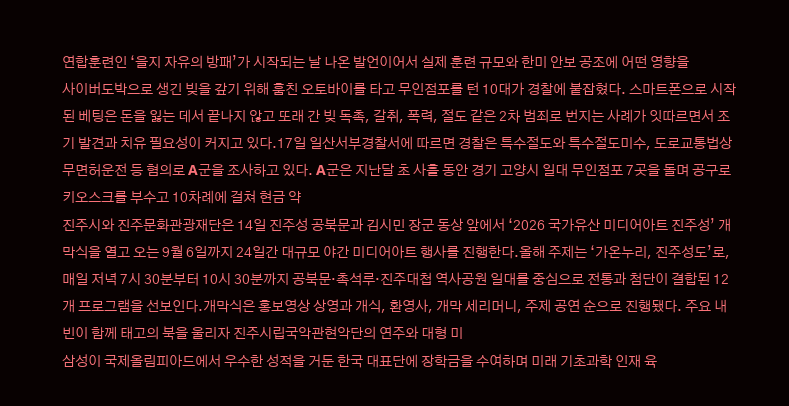연합훈련인 ‘을지 자유의 방패’가 시작되는 날 나온 발언이어서 실제 훈련 규모와 한미 안보 공조에 어떤 영향을
사이버도박으로 생긴 빚을 갚기 위해 훔친 오토바이를 타고 무인점포를 턴 10대가 경찰에 붙잡혔다. 스마트폰으로 시작된 베팅은 돈을 잃는 데서 끝나지 않고 또래 간 빚 독촉, 갈취, 폭력, 절도 같은 2차 범죄로 번지는 사례가 잇따르면서 조기 발견과 치유 필요성이 커지고 있다.17일 일산서부경찰서에 따르면 경찰은 특수절도와 특수절도미수, 도로교통법상 무면허운전 등 혐의로 A군을 조사하고 있다. A군은 지난달 초 사흘 동안 경기 고양시 일대 무인점포 7곳을 돌며 공구로 키오스크를 부수고 10차례에 걸쳐 현금 약
진주시와 진주문화관광재단은 14일 진주성 공북문과 김시민 장군 동상 앞에서 ‘2026 국가유산 미디어아트 진주성’ 개막식을 열고 오는 9월 6일까지 24일간 대규모 야간 미디어아트 행사를 진행한다.올해 주제는 ‘가온누리, 진주성도’로, 매일 저녁 7시 30분부터 10시 30분까지 공북문·촉석루·진주대첩 역사공원 일대를 중심으로 전통과 첨단이 결합된 12개 프로그램을 선보인다.개막식은 홍보영상 상영과 개식, 환영사, 개막 세리머니, 주제 공연 순으로 진행됐다. 주요 내빈이 함께 태고의 북을 울리자 진주시립국악관현악단의 연주와 대형 미
삼성이 국제올림피아드에서 우수한 성적을 거둔 한국 대표단에 장학금을 수여하며 미래 기초과학 인재 육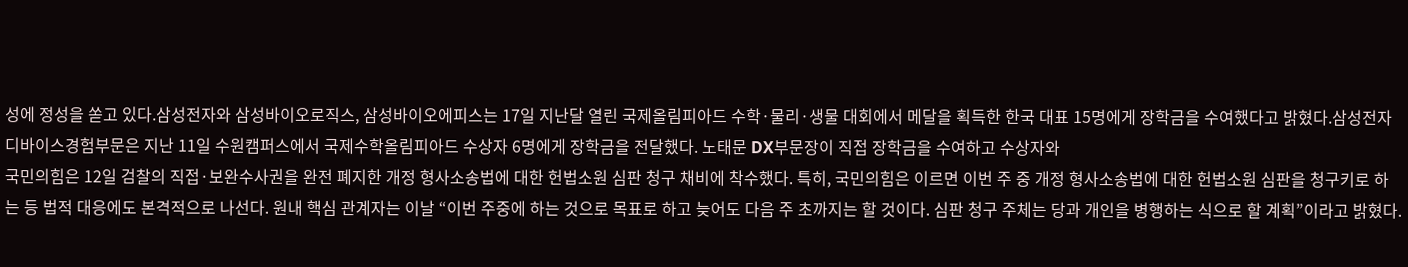성에 정성을 쏟고 있다.삼성전자와 삼성바이오로직스, 삼성바이오에피스는 17일 지난달 열린 국제올림피아드 수학·물리·생물 대회에서 메달을 획득한 한국 대표 15명에게 장학금을 수여했다고 밝혔다.삼성전자 디바이스경험부문은 지난 11일 수원캠퍼스에서 국제수학올림피아드 수상자 6명에게 장학금을 전달했다. 노태문 DX부문장이 직접 장학금을 수여하고 수상자와
국민의힘은 12일 검찰의 직접·보완수사권을 완전 폐지한 개정 형사소송법에 대한 헌법소원 심판 청구 채비에 착수했다. 특히, 국민의힘은 이르면 이번 주 중 개정 형사소송법에 대한 헌법소원 심판을 청구키로 하는 등 법적 대응에도 본격적으로 나선다. 원내 핵심 관계자는 이날 “이번 주중에 하는 것으로 목표로 하고 늦어도 다음 주 초까지는 할 것이다. 심판 청구 주체는 당과 개인을 병행하는 식으로 할 계획”이라고 밝혔다.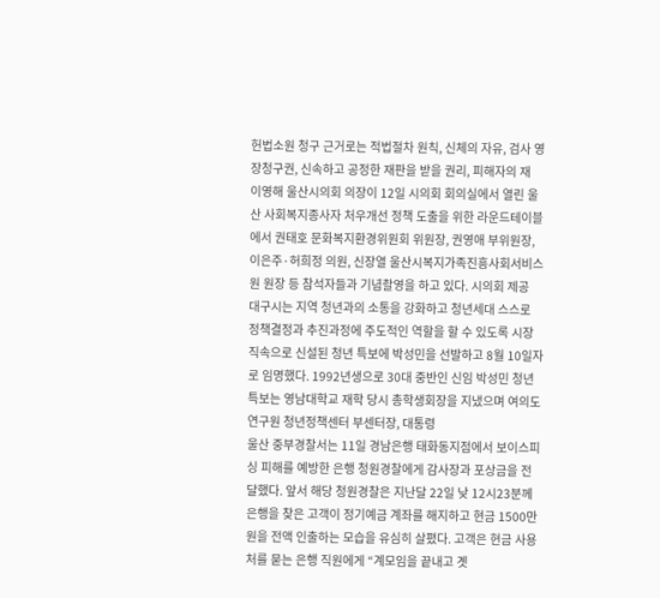헌법소원 청구 근거로는 적법절차 원칙, 신체의 자유, 검사 영장청구권, 신속하고 공정한 재판을 받을 권리, 피해자의 재
이영해 울산시의회 의장이 12일 시의회 회의실에서 열린 울산 사회복지종사자 처우개선 정책 도출을 위한 라운드테이블에서 권태호 문화복지환경위원회 위원장, 권영애 부위원장, 이은주·허희정 의원, 신장열 울산시복지가족진흥사회서비스원 원장 등 참석자들과 기념촬영을 하고 있다. 시의회 제공
대구시는 지역 청년과의 소통을 강화하고 청년세대 스스로 정책결정과 추진과정에 주도적인 역할을 할 수 있도록 시장 직속으로 신설된 청년 특보에 박성민을 선발하고 8월 10일자로 임명했다. 1992년생으로 30대 중반인 신임 박성민 청년특보는 영남대학교 재학 당시 총학생회장을 지냈으며 여의도연구원 청년정책센터 부센터장, 대통령
울산 중부경찰서는 11일 경남은행 태화동지점에서 보이스피싱 피해를 예방한 은행 청원경찰에게 감사장과 포상금을 전달했다. 앞서 해당 청원경찰은 지난달 22일 낮 12시23분께 은행을 찾은 고객이 정기예금 계좌를 해지하고 현금 1500만원을 전액 인출하는 모습을 유심히 살폈다. 고객은 현금 사용처를 묻는 은행 직원에게 “계모임을 끝내고 곗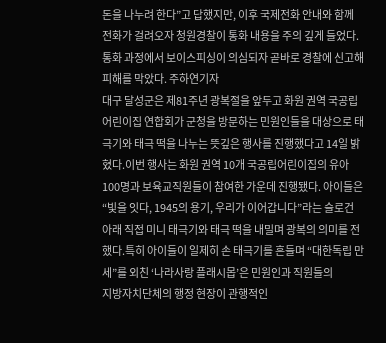돈을 나누려 한다”고 답했지만, 이후 국제전화 안내와 함께 전화가 걸려오자 청원경찰이 통화 내용을 주의 깊게 들었다. 통화 과정에서 보이스피싱이 의심되자 곧바로 경찰에 신고해 피해를 막았다. 주하연기자
대구 달성군은 제81주년 광복절을 앞두고 화원 권역 국공립어린이집 연합회가 군청을 방문하는 민원인들을 대상으로 태극기와 태극 떡을 나누는 뜻깊은 행사를 진행했다고 14일 밝혔다.이번 행사는 화원 권역 10개 국공립어린이집의 유아 100명과 보육교직원들이 참여한 가운데 진행됐다. 아이들은 “빛을 잇다, 1945의 용기, 우리가 이어갑니다”라는 슬로건 아래 직접 미니 태극기와 태극 떡을 내밀며 광복의 의미를 전했다.특히 아이들이 일제히 손 태극기를 흔들며 “대한독립 만세”를 외친 ‘나라사랑 플래시몹’은 민원인과 직원들의
지방자치단체의 행정 현장이 관행적인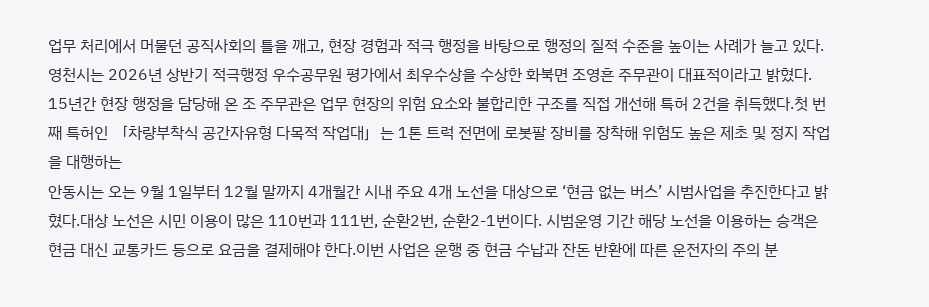업무 처리에서 머물던 공직사회의 틀을 깨고, 현장 경험과 적극 행정을 바탕으로 행정의 질적 수준을 높이는 사례가 늘고 있다.영천시는 2026년 상반기 적극행정 우수공무원 평가에서 최우수상을 수상한 화북면 조영흔 주무관이 대표적이라고 밝혔다. 15년간 현장 행정을 담당해 온 조 주무관은 업무 현장의 위험 요소와 불합리한 구조를 직접 개선해 특허 2건을 취득했다.첫 번째 특허인 「차량부착식 공간자유형 다목적 작업대」는 1톤 트럭 전면에 로봇팔 장비를 장착해 위험도 높은 제초 및 정지 작업을 대행하는
안동시는 오는 9월 1일부터 12월 말까지 4개월간 시내 주요 4개 노선을 대상으로 ‘현금 없는 버스’ 시범사업을 추진한다고 밝혔다.대상 노선은 시민 이용이 많은 110번과 111번, 순환2번, 순환2-1번이다. 시범운영 기간 해당 노선을 이용하는 승객은 현금 대신 교통카드 등으로 요금을 결제해야 한다.이번 사업은 운행 중 현금 수납과 잔돈 반환에 따른 운전자의 주의 분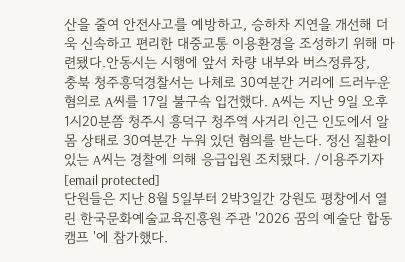산을 줄여 안전사고를 예방하고, 승하차 지연을 개선해 더욱 신속하고 편리한 대중교통 이용환경을 조성하기 위해 마련됐다.안동시는 시행에 앞서 차량 내부와 버스정류장,
충북 청주흥덕경찰서는 나체로 30여분간 거리에 드러누운 혐의로 A씨를 17일 불구속 입건했다. A씨는 지난 9일 오후 1시20분쯤 청주시 흥덕구 청주역 사거리 인근 인도에서 알몸 상태로 30여분간 누워 있던 혐의를 받는다. 정신 질환이 있는 A씨는 경찰에 의해 응급입원 조치됐다. /이용주기자[email protected]
단원들은 지난 8월 5일부터 2박3일간 강원도 평창에서 열린 한국문화예술교육진흥원 주관 '2026 꿈의 예술단 합동캠프 '에 참가했다.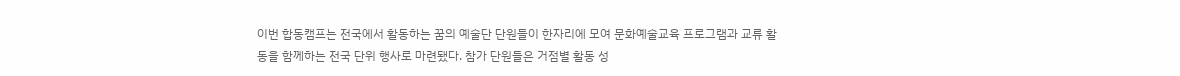이번 합동캠프는 전국에서 활동하는 꿈의 예술단 단원들이 한자리에 모여 문화예술교육 프로그램과 교류 활동을 함께하는 전국 단위 행사로 마련됐다. 참가 단원들은 거점별 활동 성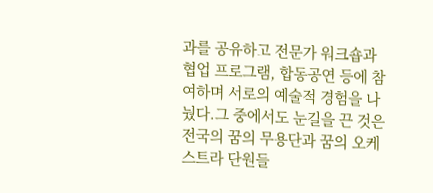과를 공유하고 전문가 워크숍과 협업 프로그램, 합동공연 등에 참여하며 서로의 예술적 경험을 나눴다.그 중에서도 눈길을 끈 것은 전국의 꿈의 무용단과 꿈의 오케스트라 단원들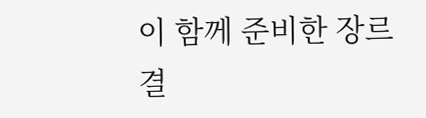이 함께 준비한 장르 결